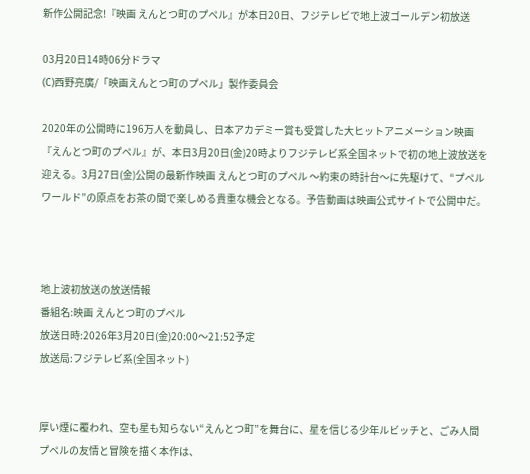新作公開記念!『映画 えんとつ町のプペル』が本日20日、フジテレビで地上波ゴールデン初放送

03月20日14時06分ドラマ
(C)西野亮廣/「映画えんとつ町のプペル」製作委員会

2020年の公開時に196万人を動員し、日本アカデミー賞も受賞した大ヒットアニメーション映画『えんとつ町のプペル』が、本日3月20日(金)20時よりフジテレビ系全国ネットで初の地上波放送を迎える。3月27日(金)公開の最新作映画 えんとつ町のプペル 〜約束の時計台〜に先駆けて、“プペルワールド”の原点をお茶の間で楽しめる貴重な機会となる。予告動画は映画公式サイトで公開中だ。



地上波初放送の放送情報
番組名:映画 えんとつ町のプペル
放送日時:2026年3月20日(金)20:00〜21:52予定
放送局:フジテレビ系(全国ネット)


厚い煙に覆われ、空も星も知らない“えんとつ町”を舞台に、星を信じる少年ルビッチと、ごみ人間プペルの友情と冒険を描く本作は、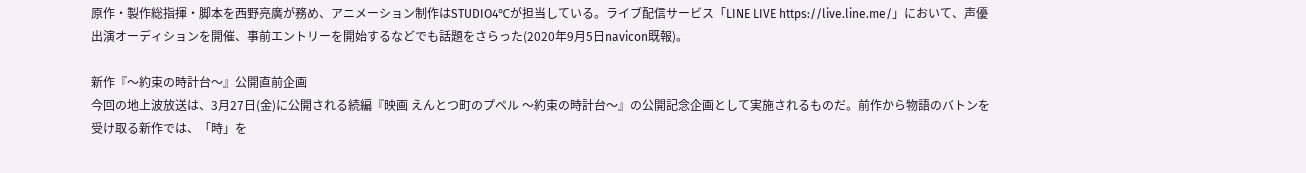原作・製作総指揮・脚本を西野亮廣が務め、アニメーション制作はSTUDIO4℃が担当している。ライブ配信サービス「LINE LIVE https://live.line.me/」において、声優出演オーディションを開催、事前エントリーを開始するなどでも話題をさらった(2020年9月5日navicon既報)。

新作『〜約束の時計台〜』公開直前企画
今回の地上波放送は、3月27日(金)に公開される続編『映画 えんとつ町のプペル 〜約束の時計台〜』の公開記念企画として実施されるものだ。前作から物語のバトンを受け取る新作では、「時」を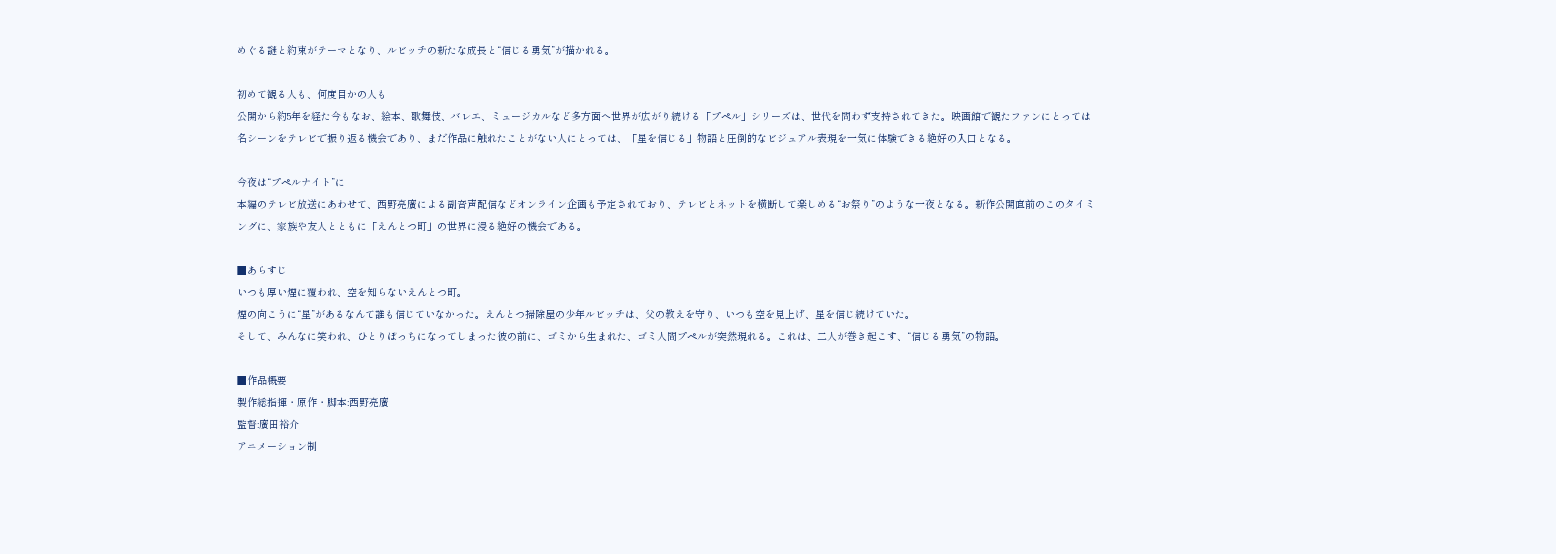めぐる謎と約束がテーマとなり、ルビッチの新たな成長と“信じる勇気”が描かれる。

初めて観る人も、何度目かの人も
公開から約5年を経た今もなお、絵本、歌舞伎、バレエ、ミュージカルなど多方面へ世界が広がり続ける「プペル」シリーズは、世代を問わず支持されてきた。映画館で観たファンにとっては名シーンをテレビで振り返る機会であり、まだ作品に触れたことがない人にとっては、「星を信じる」物語と圧倒的なビジュアル表現を一気に体験できる絶好の入口となる。

今夜は“プペルナイト”に
本編のテレビ放送にあわせて、西野亮廣による副音声配信などオンライン企画も予定されており、テレビとネットを横断して楽しめる“お祭り”のような一夜となる。新作公開直前のこのタイミングに、家族や友人とともに「えんとつ町」の世界に浸る絶好の機会である。

■あらすじ
いつも厚い煙に覆われ、空を知らないえんとつ町。
煙の向こうに“星”があるなんて誰も信じていなかった。えんとつ掃除屋の少年ルビッチは、父の教えを守り、いつも空を見上げ、星を信じ続けていた。
そして、みんなに笑われ、ひとりぼっちになってしまった彼の前に、ゴミから生まれた、ゴミ人間プペルが突然現れる。これは、二人が巻き起こす、“信じる勇気”の物語。

■作品概要
製作総指揮・原作・脚本:西野亮廣
監督:廣田裕介
アニメーション制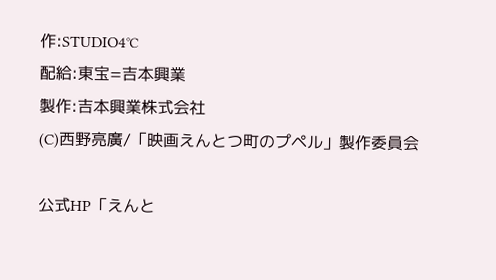作:STUDIO4℃
配給:東宝=吉本興業
製作:吉本興業株式会社
(C)西野亮廣/「映画えんとつ町のプペル」製作委員会

公式HP「えんと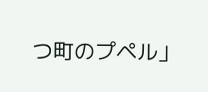つ町のプペル」